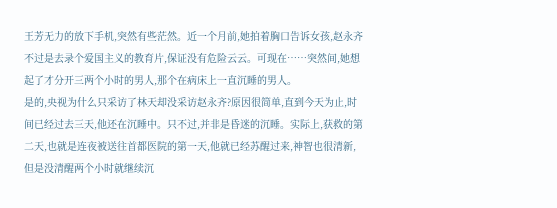王芳无力的放下手机,突然有些茫然。近一个月前,她拍着胸口告诉女孩,赵永齐不过是去录个爱国主义的教育片,保证没有危险云云。可现在……突然间,她想起了才分开三两个小时的男人,那个在病床上一直沉睡的男人。
是的,央视为什么只采访了林天却没采访赵永齐?原因很简单,直到今天为止,时间已经过去三天,他还在沉睡中。只不过,并非是昏迷的沉睡。实际上,获救的第二天,也就是连夜被送往首都医院的第一天,他就已经苏醒过来,神智也很清新,但是没清醒两个小时就继续沉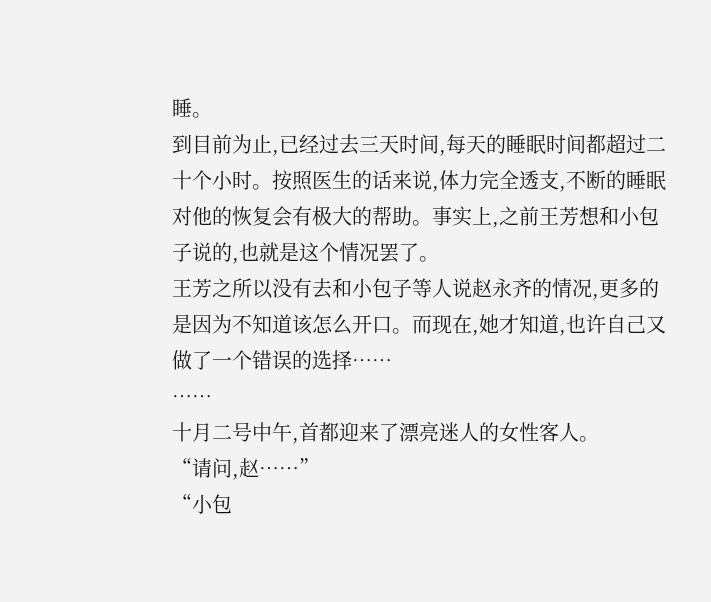睡。
到目前为止,已经过去三天时间,每天的睡眠时间都超过二十个小时。按照医生的话来说,体力完全透支,不断的睡眠对他的恢复会有极大的帮助。事实上,之前王芳想和小包子说的,也就是这个情况罢了。
王芳之所以没有去和小包子等人说赵永齐的情况,更多的是因为不知道该怎么开口。而现在,她才知道,也许自己又做了一个错误的选择……
……
十月二号中午,首都迎来了漂亮迷人的女性客人。
“请问,赵……”
“小包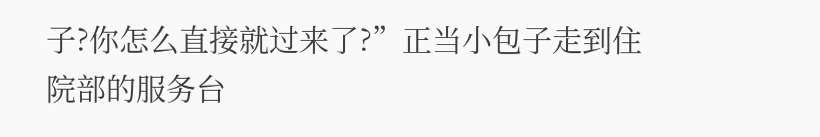子?你怎么直接就过来了?”正当小包子走到住院部的服务台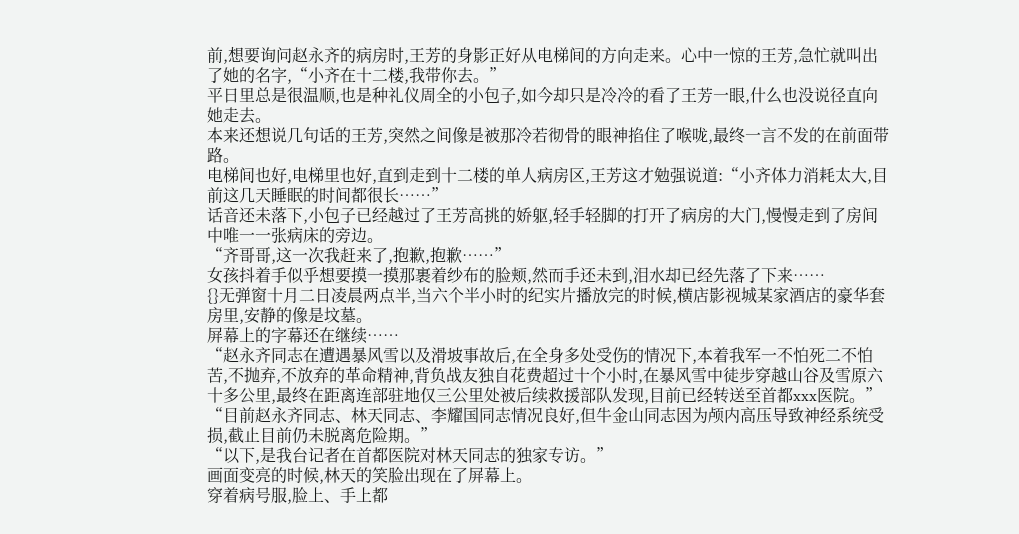前,想要询问赵永齐的病房时,王芳的身影正好从电梯间的方向走来。心中一惊的王芳,急忙就叫出了她的名字,“小齐在十二楼,我带你去。”
平日里总是很温顺,也是种礼仪周全的小包子,如今却只是冷冷的看了王芳一眼,什么也没说径直向她走去。
本来还想说几句话的王芳,突然之间像是被那冷若彻骨的眼神掐住了喉咙,最终一言不发的在前面带路。
电梯间也好,电梯里也好,直到走到十二楼的单人病房区,王芳这才勉强说道:“小齐体力消耗太大,目前这几天睡眠的时间都很长……”
话音还未落下,小包子已经越过了王芳高挑的娇躯,轻手轻脚的打开了病房的大门,慢慢走到了房间中唯一一张病床的旁边。
“齐哥哥,这一次我赶来了,抱歉,抱歉……”
女孩抖着手似乎想要摸一摸那裹着纱布的脸颊,然而手还未到,泪水却已经先落了下来……
{}无弹窗十月二日凌晨两点半,当六个半小时的纪实片播放完的时候,横店影视城某家酒店的豪华套房里,安静的像是坟墓。
屏幕上的字幕还在继续……
“赵永齐同志在遭遇暴风雪以及滑坡事故后,在全身多处受伤的情况下,本着我军一不怕死二不怕苦,不抛弃,不放弃的革命精神,背负战友独自花费超过十个小时,在暴风雪中徒步穿越山谷及雪原六十多公里,最终在距离连部驻地仅三公里处被后续救援部队发现,目前已经转送至首都xxx医院。”
“目前赵永齐同志、林天同志、李耀国同志情况良好,但牛金山同志因为颅内高压导致神经系统受损,截止目前仍未脱离危险期。”
“以下,是我台记者在首都医院对林天同志的独家专访。”
画面变亮的时候,林天的笑脸出现在了屏幕上。
穿着病号服,脸上、手上都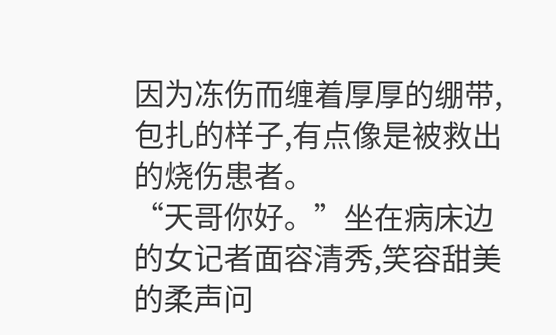因为冻伤而缠着厚厚的绷带,包扎的样子,有点像是被救出的烧伤患者。
“天哥你好。”坐在病床边的女记者面容清秀,笑容甜美的柔声问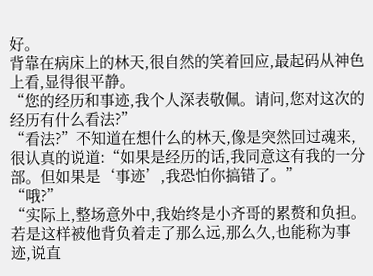好。
背靠在病床上的林天,很自然的笑着回应,最起码从神色上看,显得很平静。
“您的经历和事迹,我个人深表敬佩。请问,您对这次的经历有什么看法?”
“看法?”不知道在想什么的林天,像是突然回过魂来,很认真的说道:“如果是经历的话,我同意这有我的一分部。但如果是‘事迹’,我恐怕你搞错了。”
“哦?”
“实际上,整场意外中,我始终是小齐哥的累赘和负担。若是这样被他背负着走了那么远,那么久,也能称为事迹,说直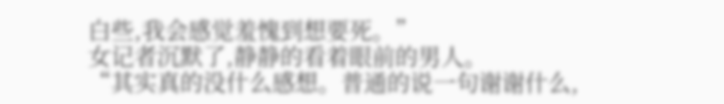白些,我会感觉羞愧到想要死。”
女记者沉默了,静静的看着眼前的男人。
“其实真的没什么感想。普通的说一句谢谢什么,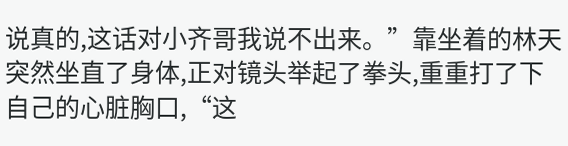说真的,这话对小齐哥我说不出来。”靠坐着的林天突然坐直了身体,正对镜头举起了拳头,重重打了下自己的心脏胸口,“这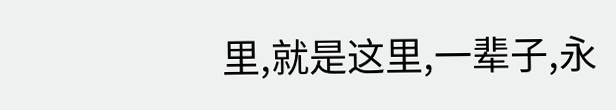里,就是这里,一辈子,永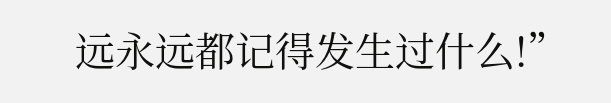远永远都记得发生过什么!”